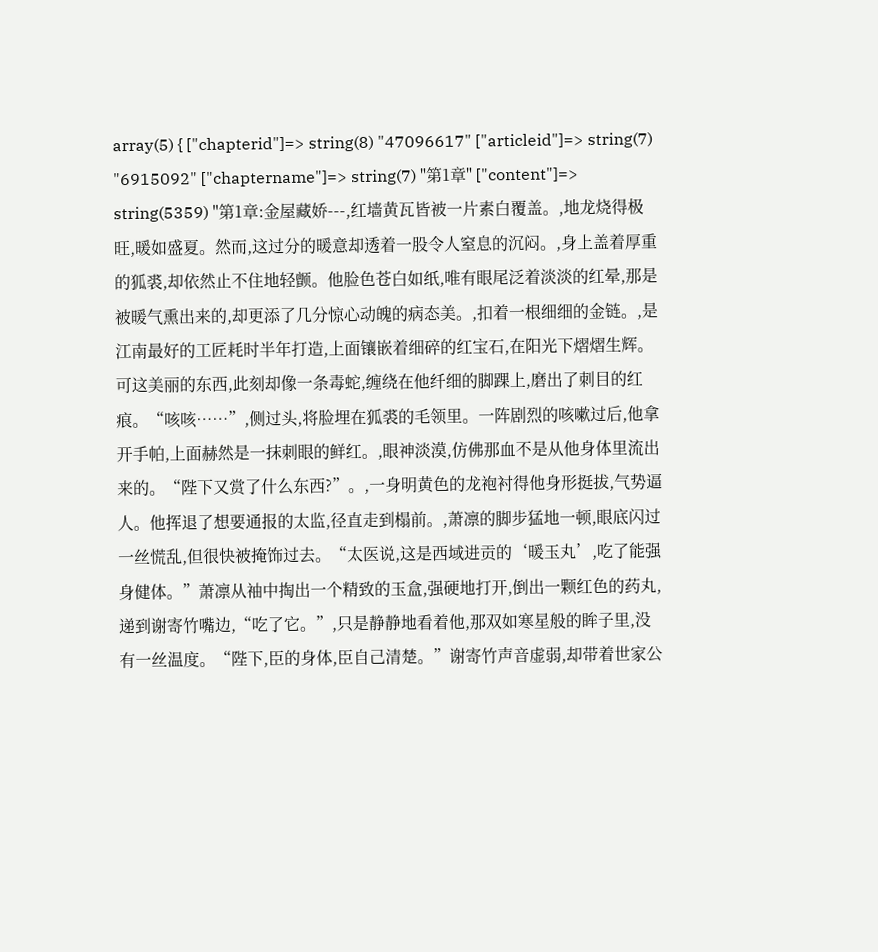array(5) { ["chapterid"]=> string(8) "47096617" ["articleid"]=> string(7) "6915092" ["chaptername"]=> string(7) "第1章" ["content"]=> string(5359) "第1章:金屋藏娇---,红墙黄瓦皆被一片素白覆盖。,地龙烧得极旺,暖如盛夏。然而,这过分的暖意却透着一股令人窒息的沉闷。,身上盖着厚重的狐裘,却依然止不住地轻颤。他脸色苍白如纸,唯有眼尾泛着淡淡的红晕,那是被暖气熏出来的,却更添了几分惊心动魄的病态美。,扣着一根细细的金链。,是江南最好的工匠耗时半年打造,上面镶嵌着细碎的红宝石,在阳光下熠熠生辉。可这美丽的东西,此刻却像一条毒蛇,缠绕在他纤细的脚踝上,磨出了刺目的红痕。“咳咳……”,侧过头,将脸埋在狐裘的毛领里。一阵剧烈的咳嗽过后,他拿开手帕,上面赫然是一抹刺眼的鲜红。,眼神淡漠,仿佛那血不是从他身体里流出来的。“陛下又赏了什么东西?”。,一身明黄色的龙袍衬得他身形挺拔,气势逼人。他挥退了想要通报的太监,径直走到榻前。,萧凛的脚步猛地一顿,眼底闪过一丝慌乱,但很快被掩饰过去。“太医说,这是西域进贡的‘暖玉丸’,吃了能强身健体。”萧凛从袖中掏出一个精致的玉盒,强硬地打开,倒出一颗红色的药丸,递到谢寄竹嘴边,“吃了它。”,只是静静地看着他,那双如寒星般的眸子里,没有一丝温度。“陛下,臣的身体,臣自己清楚。”谢寄竹声音虚弱,却带着世家公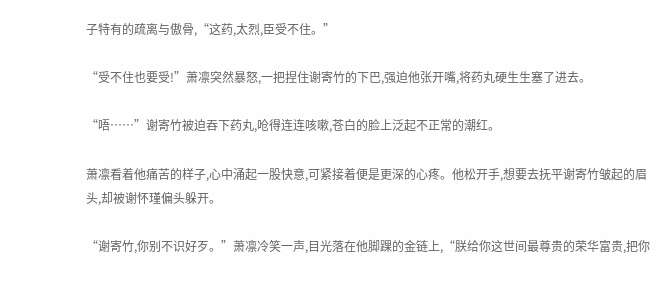子特有的疏离与傲骨,“这药,太烈,臣受不住。”

“受不住也要受!”萧凛突然暴怒,一把捏住谢寄竹的下巴,强迫他张开嘴,将药丸硬生生塞了进去。

“唔……”谢寄竹被迫吞下药丸,呛得连连咳嗽,苍白的脸上泛起不正常的潮红。

萧凛看着他痛苦的样子,心中涌起一股快意,可紧接着便是更深的心疼。他松开手,想要去抚平谢寄竹皱起的眉头,却被谢怀瑾偏头躲开。

“谢寄竹,你别不识好歹。”萧凛冷笑一声,目光落在他脚踝的金链上,“朕给你这世间最尊贵的荣华富贵,把你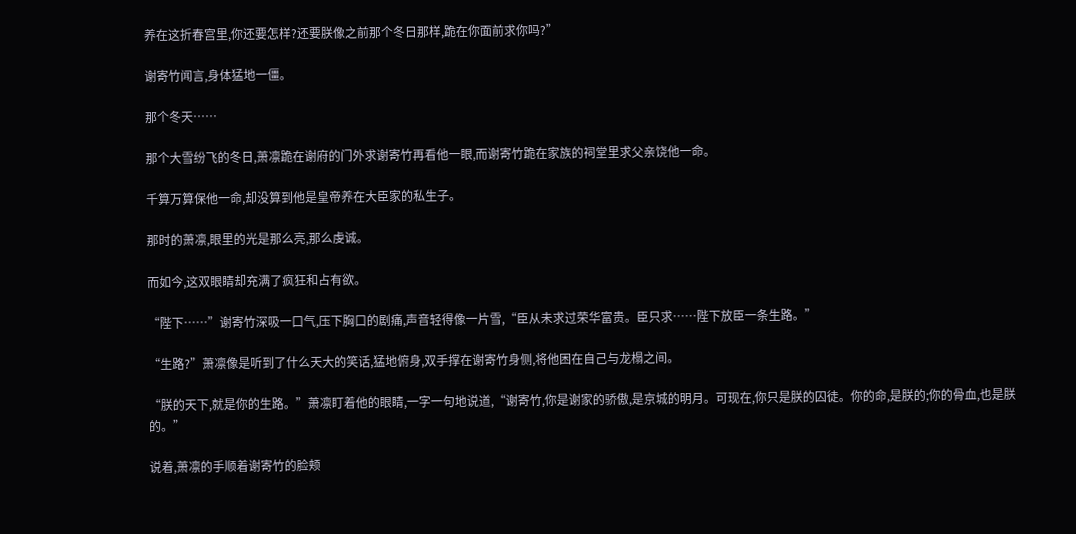养在这折春宫里,你还要怎样?还要朕像之前那个冬日那样,跪在你面前求你吗?”

谢寄竹闻言,身体猛地一僵。

那个冬天……

那个大雪纷飞的冬日,萧凛跪在谢府的门外求谢寄竹再看他一眼,而谢寄竹跪在家族的祠堂里求父亲饶他一命。

千算万算保他一命,却没算到他是皇帝养在大臣家的私生子。

那时的萧凛,眼里的光是那么亮,那么虔诚。

而如今,这双眼睛却充满了疯狂和占有欲。

“陛下……”谢寄竹深吸一口气,压下胸口的剧痛,声音轻得像一片雪,“臣从未求过荣华富贵。臣只求……陛下放臣一条生路。”

“生路?”萧凛像是听到了什么天大的笑话,猛地俯身,双手撑在谢寄竹身侧,将他困在自己与龙榻之间。

“朕的天下,就是你的生路。”萧凛盯着他的眼睛,一字一句地说道,“谢寄竹,你是谢家的骄傲,是京城的明月。可现在,你只是朕的囚徒。你的命,是朕的;你的骨血,也是朕的。”

说着,萧凛的手顺着谢寄竹的脸颊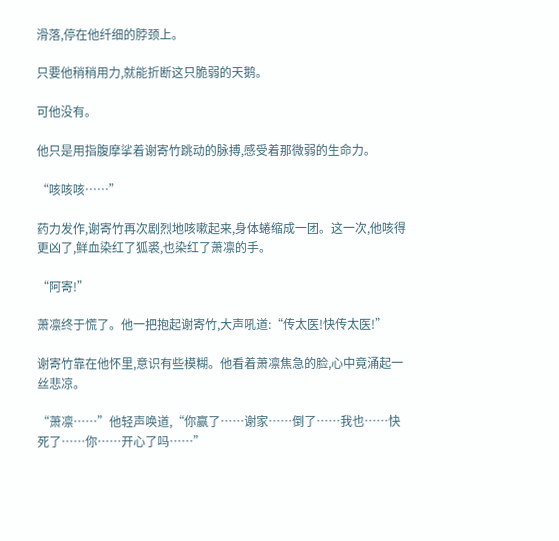滑落,停在他纤细的脖颈上。

只要他稍稍用力,就能折断这只脆弱的天鹅。

可他没有。

他只是用指腹摩挲着谢寄竹跳动的脉搏,感受着那微弱的生命力。

“咳咳咳……”

药力发作,谢寄竹再次剧烈地咳嗽起来,身体蜷缩成一团。这一次,他咳得更凶了,鲜血染红了狐裘,也染红了萧凛的手。

“阿寄!”

萧凛终于慌了。他一把抱起谢寄竹,大声吼道:“传太医!快传太医!”

谢寄竹靠在他怀里,意识有些模糊。他看着萧凛焦急的脸,心中竟涌起一丝悲凉。

“萧凛……”他轻声唤道,“你赢了……谢家……倒了……我也……快死了……你……开心了吗……”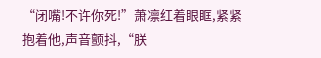“闭嘴!不许你死!”萧凛红着眼眶,紧紧抱着他,声音颤抖,“朕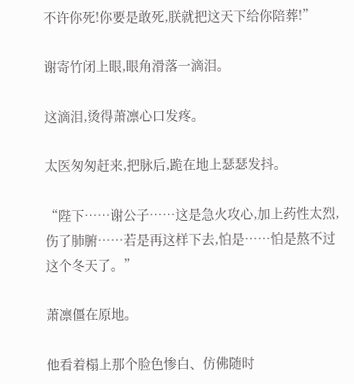不许你死!你要是敢死,朕就把这天下给你陪葬!”

谢寄竹闭上眼,眼角滑落一滴泪。

这滴泪,烫得萧凛心口发疼。

太医匆匆赶来,把脉后,跪在地上瑟瑟发抖。

“陛下……谢公子……这是急火攻心,加上药性太烈,伤了肺腑……若是再这样下去,怕是……怕是熬不过这个冬天了。”

萧凛僵在原地。

他看着榻上那个脸色惨白、仿佛随时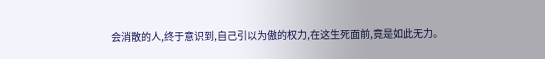会消散的人,终于意识到,自己引以为傲的权力,在这生死面前,竟是如此无力。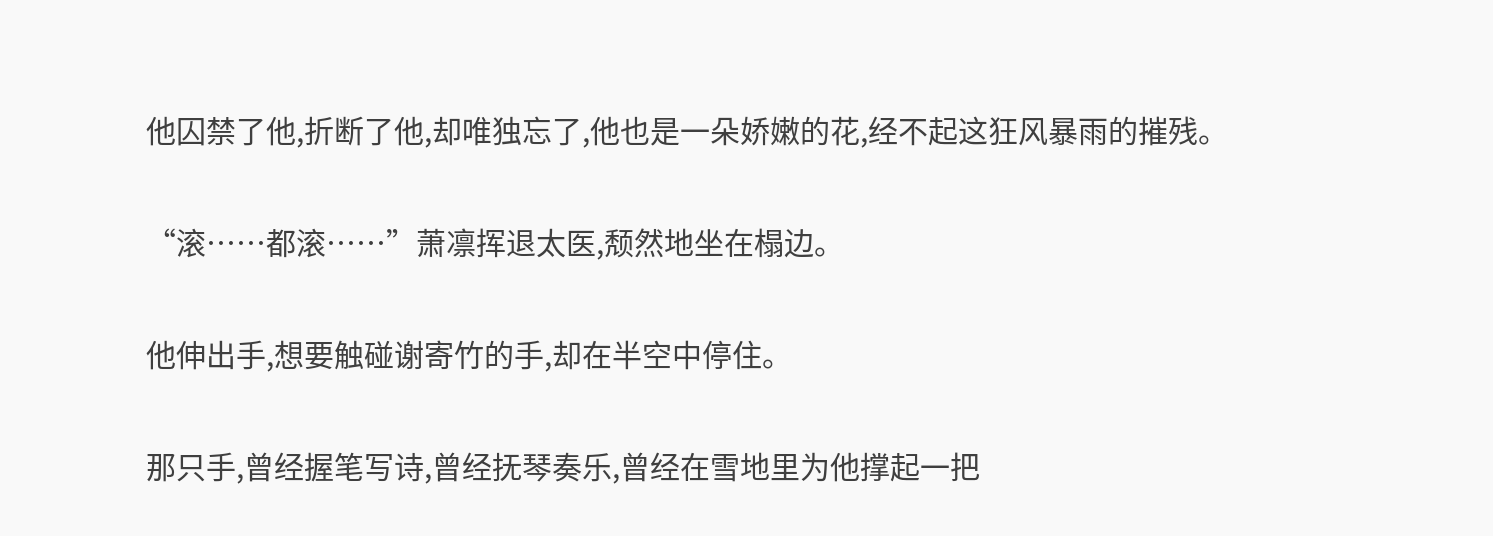他囚禁了他,折断了他,却唯独忘了,他也是一朵娇嫩的花,经不起这狂风暴雨的摧残。

“滚……都滚……”萧凛挥退太医,颓然地坐在榻边。

他伸出手,想要触碰谢寄竹的手,却在半空中停住。

那只手,曾经握笔写诗,曾经抚琴奏乐,曾经在雪地里为他撑起一把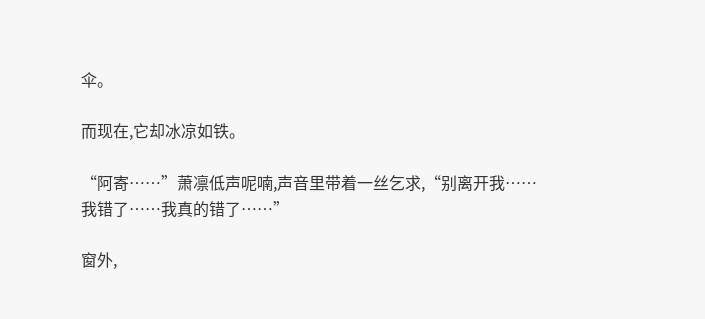伞。

而现在,它却冰凉如铁。

“阿寄……”萧凛低声呢喃,声音里带着一丝乞求,“别离开我……我错了……我真的错了……”

窗外,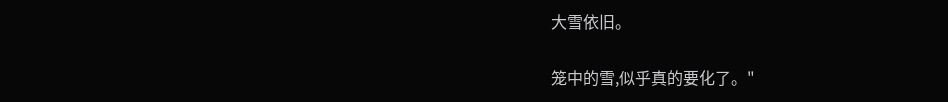大雪依旧。

笼中的雪,似乎真的要化了。"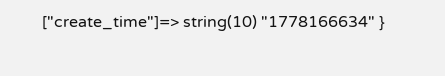["create_time"]=> string(10) "1778166634" }